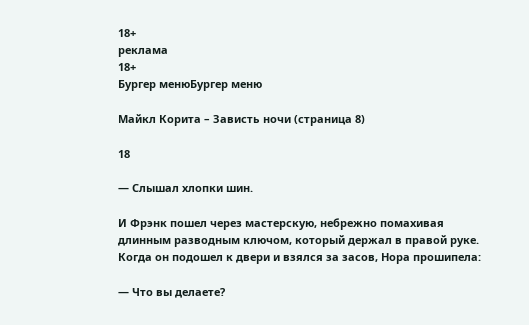18+
реклама
18+
Бургер менюБургер меню

Майкл Корита – Зависть ночи (страница 8)

18

— Слышал хлопки шин.

И Фрэнк пошел через мастерскую, небрежно помахивая длинным разводным ключом, который держал в правой руке. Когда он подошел к двери и взялся за засов, Нора прошипела:

— Что вы делаете?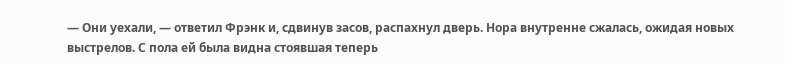— Они уехали, — ответил Фрэнк и, сдвинув засов, распахнул дверь. Нора внутренне сжалась, ожидая новых выстрелов. С пола ей была видна стоявшая теперь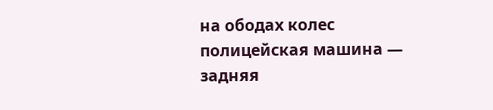на ободах колес полицейская машина — задняя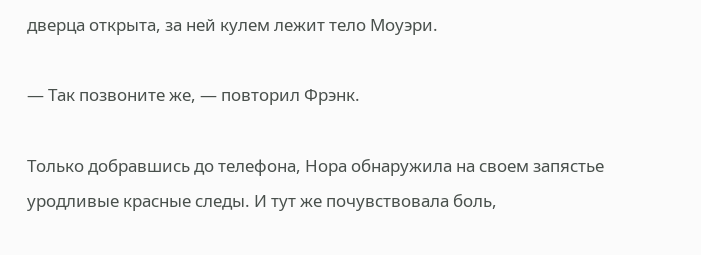дверца открыта, за ней кулем лежит тело Моуэри.

— Так позвоните же, — повторил Фрэнк.

Только добравшись до телефона, Нора обнаружила на своем запястье уродливые красные следы. И тут же почувствовала боль,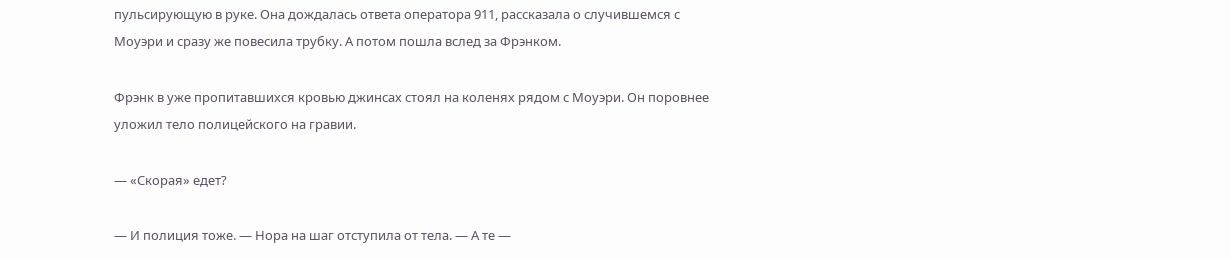пульсирующую в руке. Она дождалась ответа оператора 911, рассказала о случившемся с Моуэри и сразу же повесила трубку. А потом пошла вслед за Фрэнком.

Фрэнк в уже пропитавшихся кровью джинсах стоял на коленях рядом с Моуэри. Он поровнее уложил тело полицейского на гравии.

— «Скорая» едет?

— И полиция тоже. — Нора на шаг отступила от тела. — А те —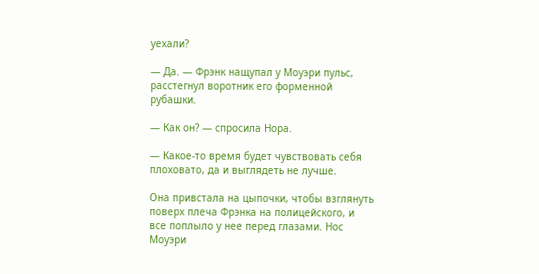уехали?

— Да. — Фрэнк нащупал у Моуэри пульс, расстегнул воротник его форменной рубашки.

— Как он? — спросила Нора.

— Какое-то время будет чувствовать себя плоховато, да и выглядеть не лучше.

Она привстала на цыпочки, чтобы взглянуть поверх плеча Фрэнка на полицейского, и все поплыло у нее перед глазами. Нос Моуэри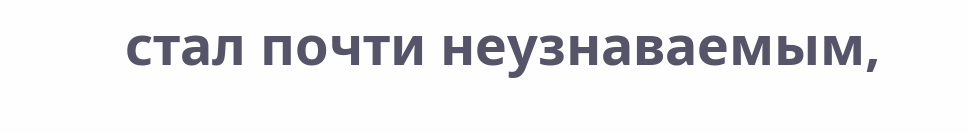стал почти неузнаваемым,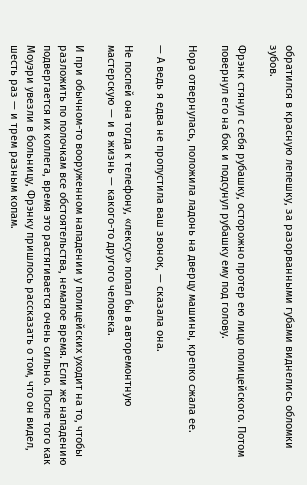обратился в красную лепешку, за разорванными губами виднелись обломки зубов.

Фрэнк стянул с себя рубашку, осторожно протер ею лицо полицейского. Потом повернул его на бок и подсунул рубашку ему под голову.

Нора отвернулась, положила ладонь на дверцу машины, крепко сжала ее.

— А ведь я едва не пропустила ваш звонок, — сказала она.

Не поспей она тогда к телефону, «лексус» попал бы в авторемонтную мастерскую — и в жизнь — какого-то другого человека.

И при обычном-то вооруженном нападении у полицейских уходит на то, чтобы разложить по полочкам все обстоятельства, немалое время. Если же нападению подвергается их коллега, время это растягивается очень сильно. После того как Моуэри увезли в больницу, Фрэнку пришлось рассказать о том, что он видел, шесть раз — и трем разным копам.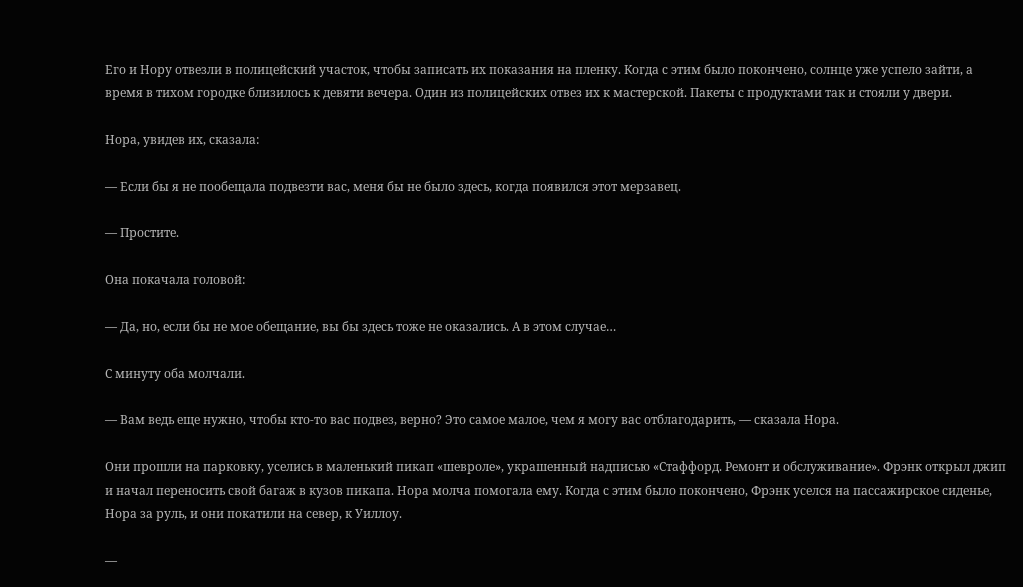Его и Нору отвезли в полицейский участок, чтобы записать их показания на пленку. Когда с этим было покончено, солнце уже успело зайти, а время в тихом городке близилось к девяти вечера. Один из полицейских отвез их к мастерской. Пакеты с продуктами так и стояли у двери.

Нора, увидев их, сказала:

— Если бы я не пообещала подвезти вас, меня бы не было здесь, когда появился этот мерзавец.

— Простите.

Она покачала головой:

— Да, но, если бы не мое обещание, вы бы здесь тоже не оказались. А в этом случае…

С минуту оба молчали.

— Вам ведь еще нужно, чтобы кто-то вас подвез, верно? Это самое малое, чем я могу вас отблагодарить, — сказала Нора.

Они прошли на парковку, уселись в маленький пикап «шевроле», украшенный надписью «Стаффорд. Ремонт и обслуживание». Фрэнк открыл джип и начал переносить свой багаж в кузов пикапа. Нора молча помогала ему. Когда с этим было покончено, Фрэнк уселся на пассажирское сиденье, Нора за руль, и они покатили на север, к Уиллоу.

—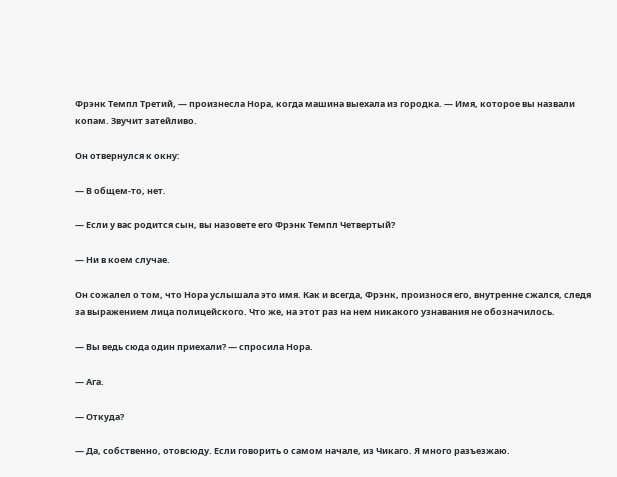Фрэнк Темпл Третий, — произнесла Нора, когда машина выехала из городка. — Имя, которое вы назвали копам. Звучит затейливо.

Он отвернулся к окну:

— В общем-то, нет.

— Если у вас родится сын, вы назовете его Фрэнк Темпл Четвертый?

— Ни в коем случае.

Он сожалел о том, что Нора услышала это имя. Как и всегда, Фрэнк, произнося его, внутренне сжался, следя за выражением лица полицейского. Что же, на этот раз на нем никакого узнавания не обозначилось.

— Вы ведь сюда один приехали? — спросила Нора.

— Ага.

— Откуда?

— Да, собственно, отовсюду. Если говорить о самом начале, из Чикаго. Я много разъезжаю.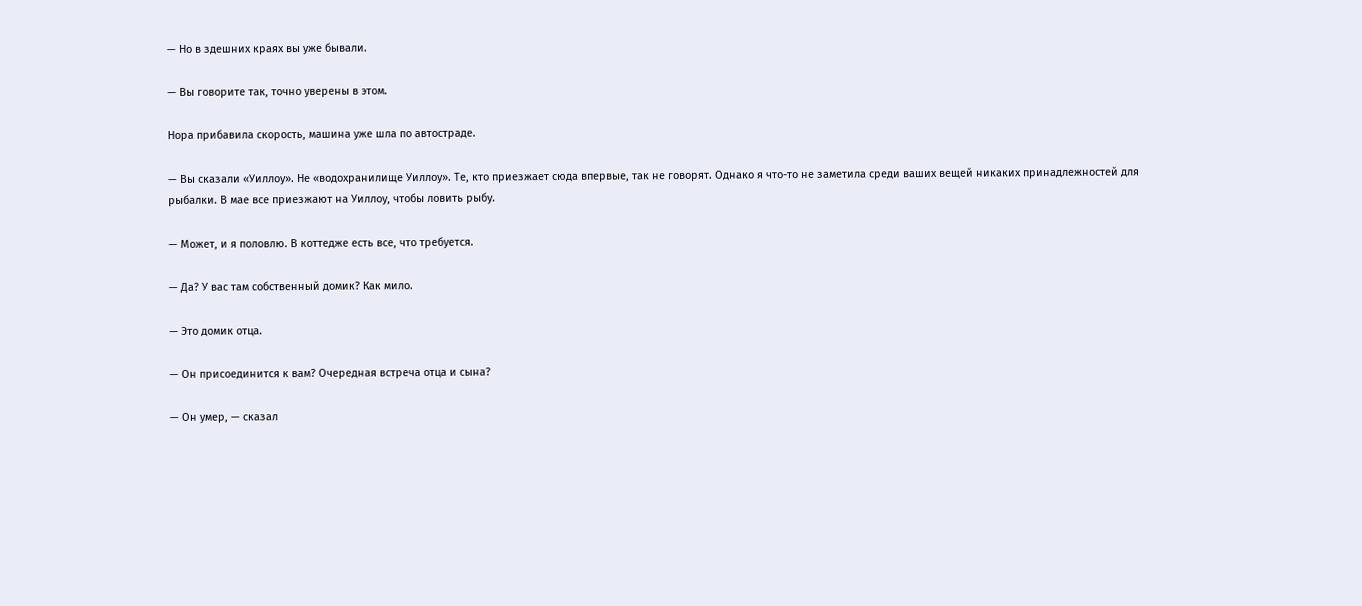— Но в здешних краях вы уже бывали.

— Вы говорите так, точно уверены в этом.

Нора прибавила скорость, машина уже шла по автостраде.

— Вы сказали «Уиллоу». Не «водохранилище Уиллоу». Те, кто приезжает сюда впервые, так не говорят. Однако я что-то не заметила среди ваших вещей никаких принадлежностей для рыбалки. В мае все приезжают на Уиллоу, чтобы ловить рыбу.

— Может, и я половлю. В коттедже есть все, что требуется.

— Да? У вас там собственный домик? Как мило.

— Это домик отца.

— Он присоединится к вам? Очередная встреча отца и сына?

— Он умер, — сказал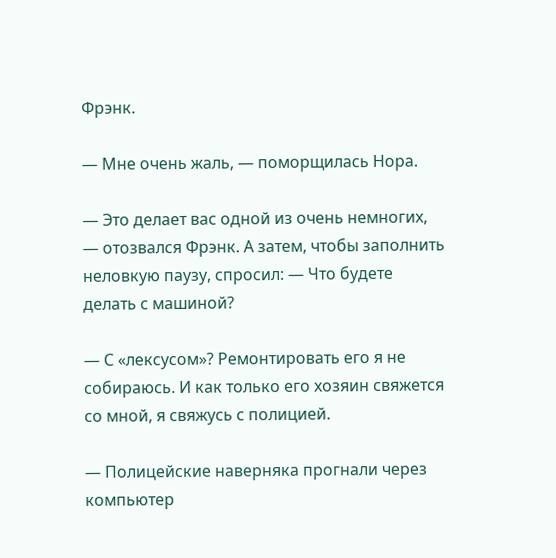Фрэнк.

— Мне очень жаль, — поморщилась Нора.

— Это делает вас одной из очень немногих, — отозвался Фрэнк. А затем, чтобы заполнить неловкую паузу, спросил: — Что будете делать с машиной?

— С «лексусом»? Ремонтировать его я не собираюсь. И как только его хозяин свяжется со мной, я свяжусь с полицией.

— Полицейские наверняка прогнали через компьютер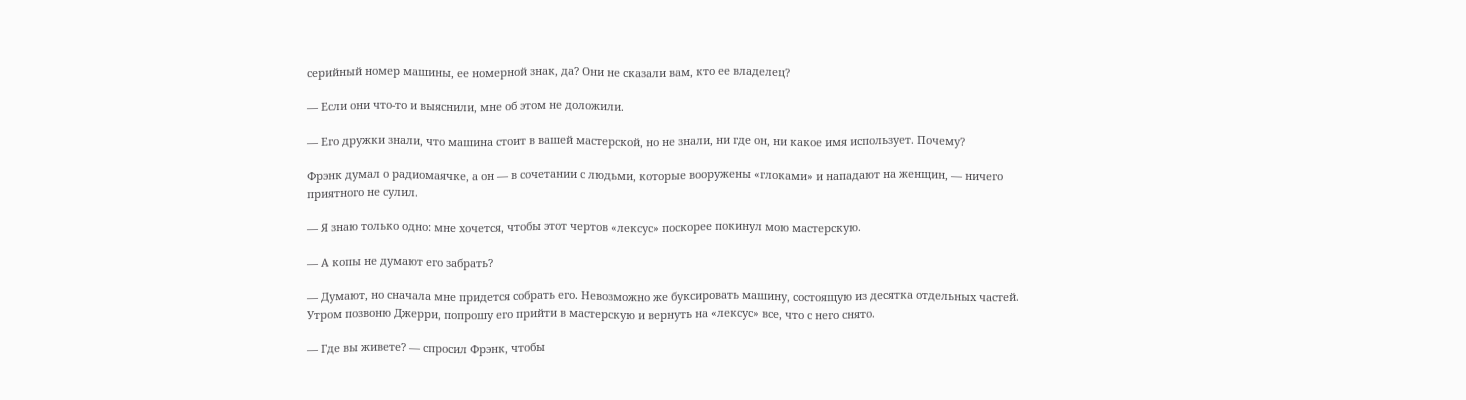серийный номер машины, ее номерной знак, да? Они не сказали вам, кто ее владелец?

— Если они что-то и выяснили, мне об этом не доложили.

— Его дружки знали, что машина стоит в вашей мастерской, но не знали, ни где он, ни какое имя использует. Почему?

Фрэнк думал о радиомаячке, а он — в сочетании с людьми, которые вооружены «глоками» и нападают на женщин, — ничего приятного не сулил.

— Я знаю только одно: мне хочется, чтобы этот чертов «лексус» поскорее покинул мою мастерскую.

— А копы не думают его забрать?

— Думают, но сначала мне придется собрать его. Невозможно же буксировать машину, состоящую из десятка отдельных частей. Утром позвоню Джерри, попрошу его прийти в мастерскую и вернуть на «лексус» все, что с него снято.

— Где вы живете? — спросил Фрэнк, чтобы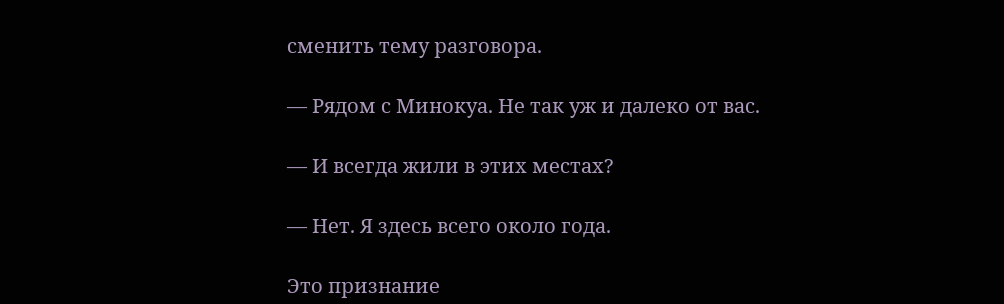сменить тему разговора.

— Рядом с Минокуа. Не так уж и далеко от вас.

— И всегда жили в этих местах?

— Нет. Я здесь всего около года.

Это признание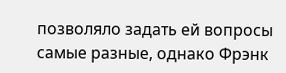позволяло задать ей вопросы самые разные, однако Фрэнк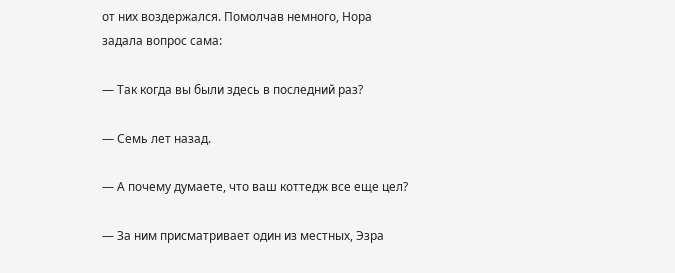от них воздержался. Помолчав немного, Нора задала вопрос сама:

— Так когда вы были здесь в последний раз?

— Семь лет назад.

— А почему думаете, что ваш коттедж все еще цел?

— За ним присматривает один из местных, Эзра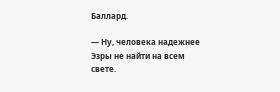Баллард.

— Ну, человека надежнее Эзры не найти на всем свете.